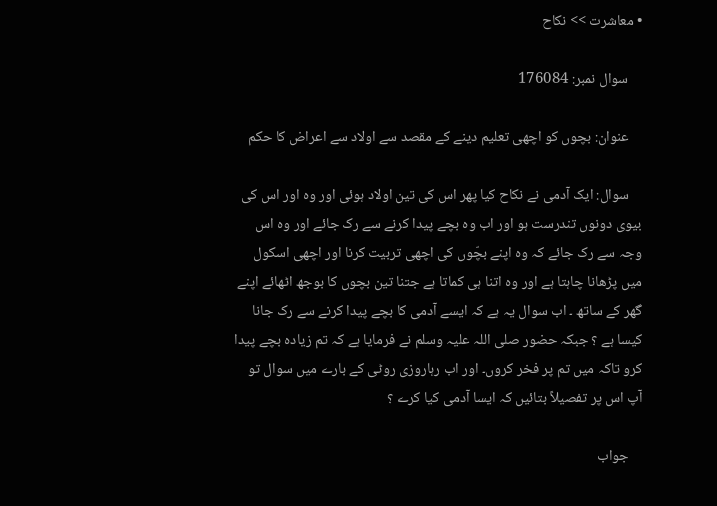• معاشرت >> نکاح

    سوال نمبر: 176084

    عنوان: بچوں کو اچھی تعلیم دینے کے مقصد سے اولاد سے اعراض کا حکم

    سوال: ایک آدمی نے نکاح کیا پھر اس کی تین اولاد ہوئی اور وہ اور اس کی بیوی دونوں تندرست ہو اور اب وہ بچے پیدا کرنے سے رک جائے اور وہ اس وجہ سے رک جائے کہ وہ اپنے بچّوں کی اچھی تربیت کرنا اور اچھی اسکول میں پڑھانا چاہتا ہے اور وہ اتنا ہی کماتا ہے جتنا تین بچوں کا بوجھ اٹھائے اپنے گھر کے ساتھ ۔ اب سوال یہ ہے کہ ایسے آدمی کا بچے پیدا کرنے سے رک جانا کیسا ہے ؟ جبکہ حضور صلی اللہ علیہ وسلم نے فرمایا ہے کہ تم زیادہ بچے پیدا کرو تاکہ میں تم پر فخر کروں۔ اور اب رہاروزی روٹی کے بارے میں سوال تو آپ اس پر تفصیلاً بتائیں کہ ایسا آدمی کیا کرے ؟

    جواب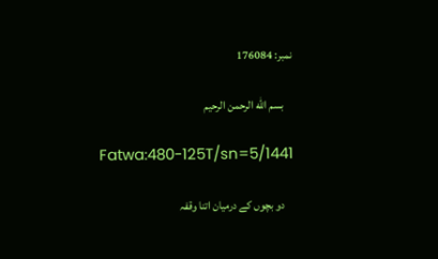نمبر: 176084

    بسم الله الرحمن الرحيم

    Fatwa:480-125T/sn=5/1441

    دو بچوں کے درمیان اتنا وقفہ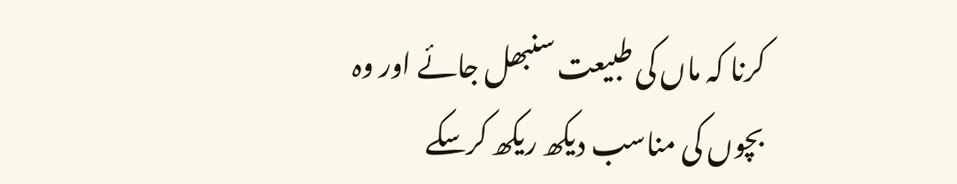کرنا کہ ماں کی طبیعت سنبھل جائے اور وہ بچوں کی مناسب دیکھ ریکھ کرسکے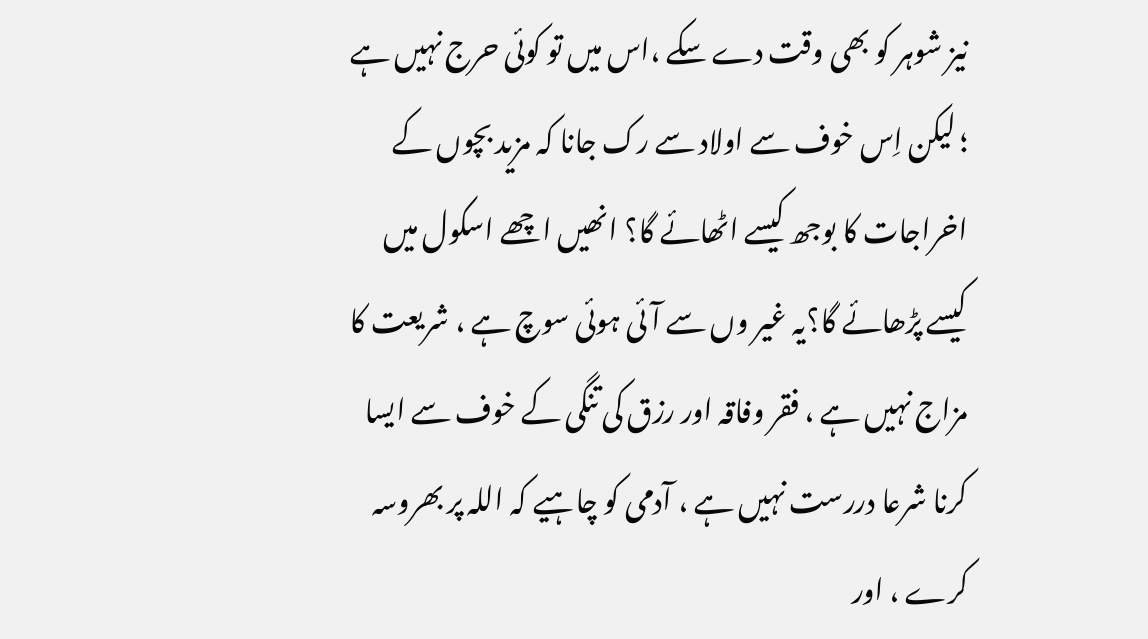نیز شوہر کو بھی وقت دے سکے ،اس میں تو کوئی حرج نہیں ہے ؛ لیکن اِس خوف سے اولاد سے رک جانا کہ مزید بچوں کے اخراجات کا بوجھ کیسے اٹھائے گا؟ انھیں اچھے اسکول میں کیسے پڑھائے گا؟یہ غیر وں سے آئی ہوئی سوچ ہے ، شریعت کا مزاج نہیں ہے ، فقر وفاقہ اور رزق کی تنگی کے خوف سے ایسا کرنا شرعا دررست نہیں ہے ، آدمی کو چاہیے کہ اللہ پر بھروسہ کرے ، اور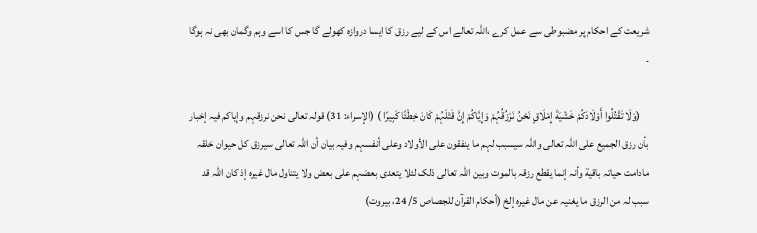شریعت کے احکام پر مضبوطی سے عمل کرے ،اللہ تعالے اس کے لیے رزق کا ایسا دروازہ کھولے گا جس کا اسے وہم وگمان بھی نہ ہوگا ۔

    (وَلَا تَقْتُلُوا أَوْلَادَکُمْ خَشْیَةَ إِمْلَاقٍ نَحْنُ نَرْزُقُہُمْ وَإِیَّاکُمْ إِنَّ قَتْلَہُمْ کَانَ خِطْئًا کَبِیرًا ) (الإسراء: 31) قولہ تعالی نحن نرزقہم وإیاکم فیہ إخبار بأن رزق الجمیع علی اللہ تعالی واللہ سیسبب لہم ما ینفقون علی الأولاد وعلی أنفسہم وفیہ بیان أن اللہ تعالی سیرزق کل حیوان خلقہ مادامت حیاتہ باقیة وأنہ إنما یقطع رزقہ بالموت وبین اللہ تعالی ذلک لئلا یتعدی بعضہم علی بعض ولا یتناول مال غیرہ إذ کان اللہ قد سبب لہ من الرزق ما یغنیہ عن مال غیرہ إلخ (أحکام القرآن للجصاص 5/ 24، بیروت)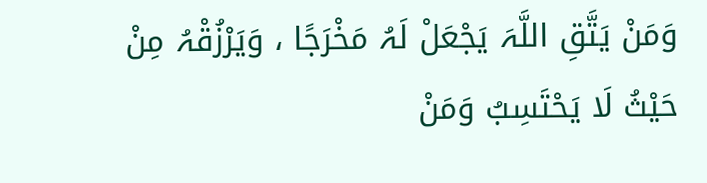وَمَنْ یَتَّقِ اللَّہَ یَجْعَلْ لَہُ مَخْرَجًا ، وَیَرْزُقْہُ مِنْ حَیْثُ لَا یَحْتَسِبُ وَمَنْ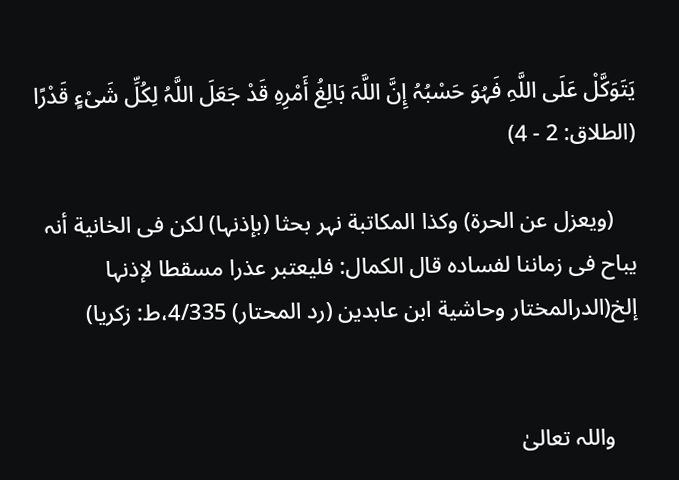یَتَوَکَّلْ عَلَی اللَّہِ فَہُوَ حَسْبُہُ إِنَّ اللَّہَ بَالِغُ أَمْرِہِ قَدْ جَعَلَ اللَّہُ لِکُلِّ شَیْءٍ قَدْرًا (الطلاق: 2 - 4)

    (ویعزل عن الحرة) وکذا المکاتبة نہر بحثا (بإذنہا) لکن فی الخانیة أنہ یباح فی زماننا لفسادہ قال الکمال: فلیعتبر عذرا مسقطا لإذنہا إلخ(الدرالمختار وحاشیة ابن عابدین (رد المحتار) 4/335،ط: زکریا)


    واللہ تعالیٰ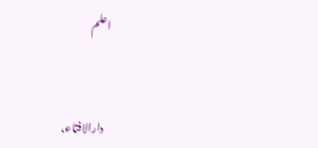اعلم


    دارالافتاء،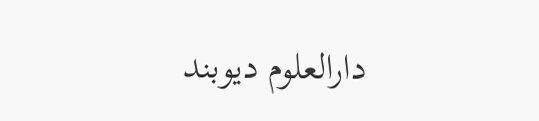دارالعلوم دیوبند